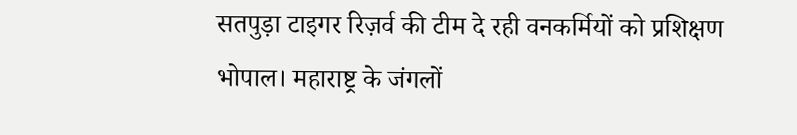सतपुड़ा टाइगर रिज़र्व की टीम दे रही वनकर्मियों को प्रशिक्षण
भोपाल। महाराष्ट्र के जंगलों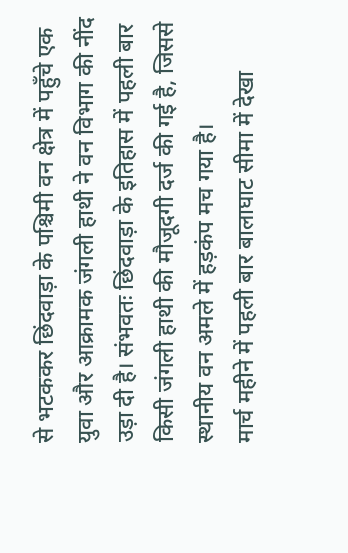से भटककर छिंदवाड़ा के पश्चिमी वन क्षेत्र में पहुँचे एक युवा और आक्रामक जंगली हाथी ने वन विभाग की नींद उड़ा दी है। संभवतः छिंदवाड़ा के इतिहास में पहली बार किसी जंगली हाथी की मौजूदगी दर्ज की गई है, जिससे स्थानीय वन अमले में हड़कंप मच गया है।
मार्च महीने में पहली बार बालाघाट सीमा में देखा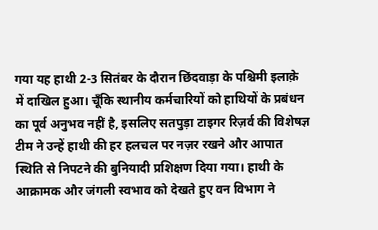गया यह हाथी 2-3 सितंबर के दौरान छिंदवाड़ा के पश्चिमी इलाक़े में दाखिल हुआ। चूँकि स्थानीय कर्मचारियों को हाथियों के प्रबंधन का पूर्व अनुभव नहीं है, इसलिए सतपुड़ा टाइगर रिज़र्व की विशेषज्ञ टीम ने उन्हें हाथी की हर हलचल पर नज़र रखने और आपात स्थिति से निपटने की बुनियादी प्रशिक्षण दिया गया। हाथी के आक्रामक और जंगली स्वभाव को देखते हुए वन विभाग ने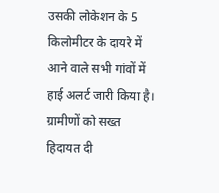उसकी लोकेशन के 5 किलोमीटर के दायरे में आने वाले सभी गांवों में हाई अलर्ट जारी किया है। ग्रामीणों को सख्त हिदायत दी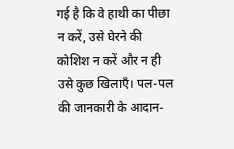गई है कि वे हाथी का पीछा न करें, उसे घेरने की कोशिश न करें और न ही उसे कुछ खिलाएँ। पल-पल की जानकारी के आदान-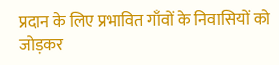प्रदान के लिए प्रभावित गाँवों के निवासियों को जोड़कर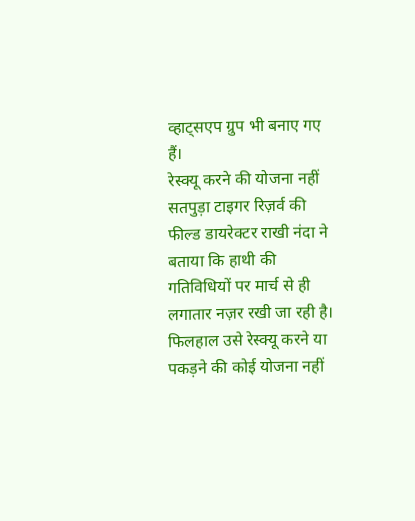व्हाट्सएप ग्रुप भी बनाए गए हैं।
रेस्क्यू करने की योजना नहीं
सतपुड़ा टाइगर रिज़र्व की फील्ड डायरेक्टर राखी नंदा ने बताया कि हाथी की गतिविधियों पर मार्च से ही लगातार नज़र रखी जा रही है। फिलहाल उसे रेस्क्यू करने या पकड़ने की कोई योजना नहीं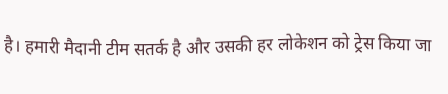है। हमारी मैदानी टीम सतर्क है और उसकी हर लोकेशन को ट्रेस किया जा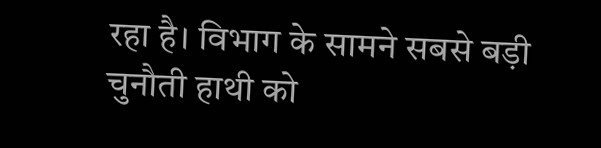रहा है। विभाग के सामने सबसे बड़ी चुनौती हाथी को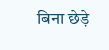बिना छेड़े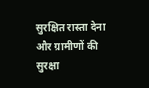सुरक्षित रास्ता देना और ग्रामीणों की सुरक्षा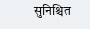सुनिश्चित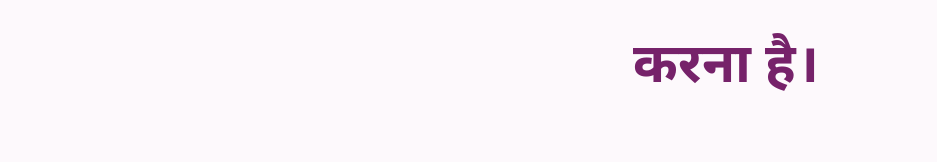करना है।